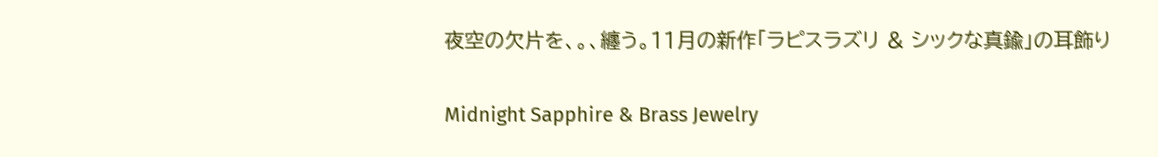夜空の欠片を、。、纏う。11月の新作「ラピスラズリ & シックな真鍮」の耳飾り

Midnight Sapphire & Brass Jewelry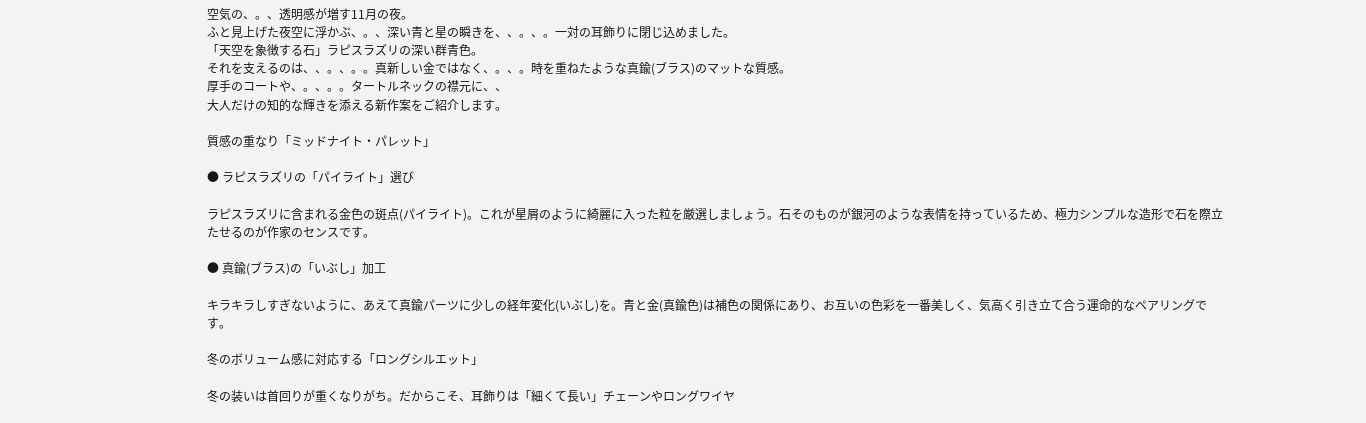空気の、。、透明感が増す11月の夜。
ふと見上げた夜空に浮かぶ、。、深い青と星の瞬きを、、。、。一対の耳飾りに閉じ込めました。
「天空を象徴する石」ラピスラズリの深い群青色。
それを支えるのは、、。、。。真新しい金ではなく、。、。時を重ねたような真鍮(ブラス)のマットな質感。
厚手のコートや、。、。。タートルネックの襟元に、、
大人だけの知的な輝きを添える新作案をご紹介します。

質感の重なり「ミッドナイト・パレット」

● ラピスラズリの「パイライト」選び

ラピスラズリに含まれる金色の斑点(パイライト)。これが星屑のように綺麗に入った粒を厳選しましょう。石そのものが銀河のような表情を持っているため、極力シンプルな造形で石を際立たせるのが作家のセンスです。

● 真鍮(ブラス)の「いぶし」加工

キラキラしすぎないように、あえて真鍮パーツに少しの経年変化(いぶし)を。青と金(真鍮色)は補色の関係にあり、お互いの色彩を一番美しく、気高く引き立て合う運命的なペアリングです。

冬のボリューム感に対応する「ロングシルエット」

冬の装いは首回りが重くなりがち。だからこそ、耳飾りは「細くて長い」チェーンやロングワイヤ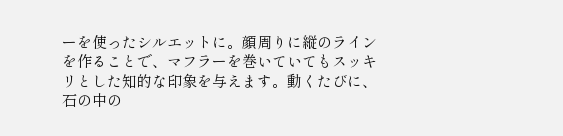ーを使ったシルエットに。顔周りに縦のラインを作ることで、マフラーを巻いていてもスッキリとした知的な印象を与えます。動くたびに、石の中の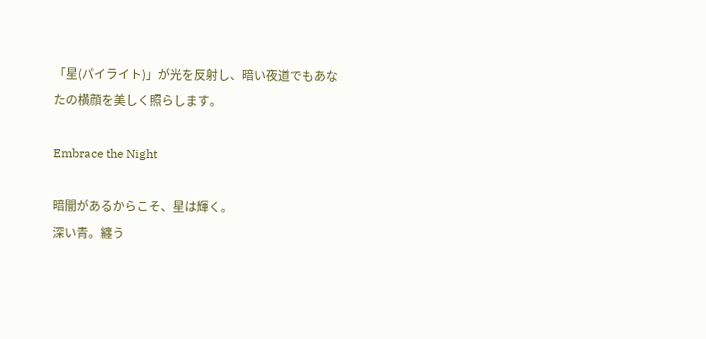「星(パイライト)」が光を反射し、暗い夜道でもあなたの横顔を美しく照らします。

Embrace the Night

暗闇があるからこそ、星は輝く。
深い青。纏う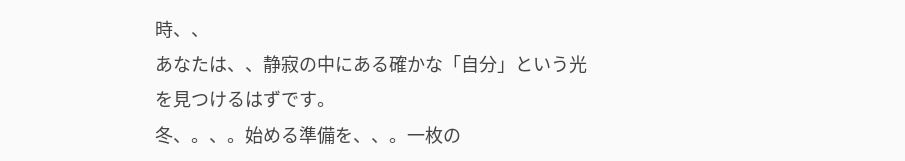時、、
あなたは、、静寂の中にある確かな「自分」という光を見つけるはずです。
冬、。、。始める準備を、、。一枚の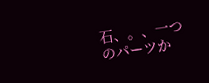石、。、一つのパーツか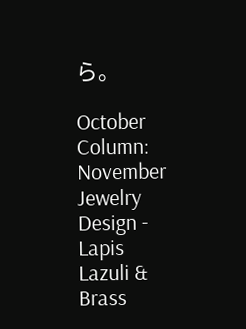ら。

October Column: November Jewelry Design - Lapis Lazuli & Brass